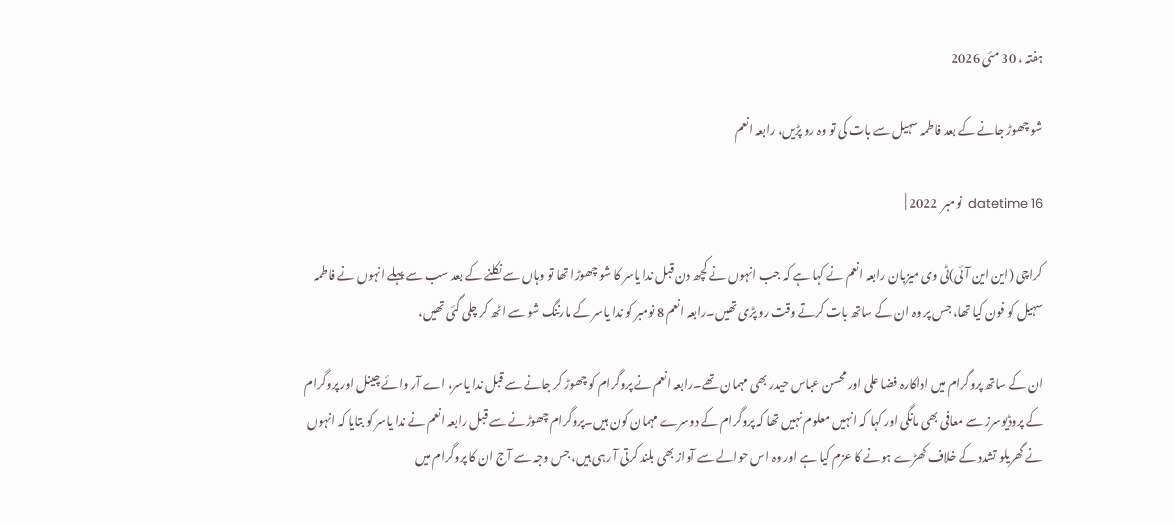ہفتہ ، 30 مئی 2026

شو چھوڑ جانے کے بعد فاطمہ سہیل سے بات کی تو وہ رو پڑیں، رابعہ انعم

datetime 16  نومبر  2022 |

کراچی (این این آئی)ٹی وی میزبان رابعہ انعم نے کہا ہے کہ جب انہوں نے کچھ دن قبل ندا یاسر کا شو چھوڑا تھا تو وہاں سے نکلنے کے بعد سب سے پہلے انہوں نے فاطمہ سہیل کو فون کیا تھا، جس پر وہ ان کے ساتھ بات کرتے وقت رو پڑی تھیں۔رابعہ انعم 8 نومبر کو ندا یاسر کے مارننگ شو سے اٹھ کر چلی گئی تھیں،

ان کے ساتھ پروگرام میں اداکارہ فضا علی اور محسن عباس حیدر بھی مہمان تھے۔رابعہ انعم نے پروگرام کو چھوڑ کر جانے سے قبل ندا یاسر، اے آر وائے چینل اور پروگرام کے پروڈیوسرز سے معافی بھی مانگی اور کہا کہ انہیں معلوم نہیں تھا کہ پروگرام کے دوسرے مہمان کون ہیں۔پروگرام چھوڑنے سے قبل رابعہ انعم نے ندا یاسر کو بتایا کہ انہوں نے گھریلو تشدد کے خلاف کھڑے ہونے کا عزم کیا ہے اور وہ اس حوالے سے آواز بھی بلند کرتی آ رہی ہیں، جس وجہ سے آج ان کا پروگرام میں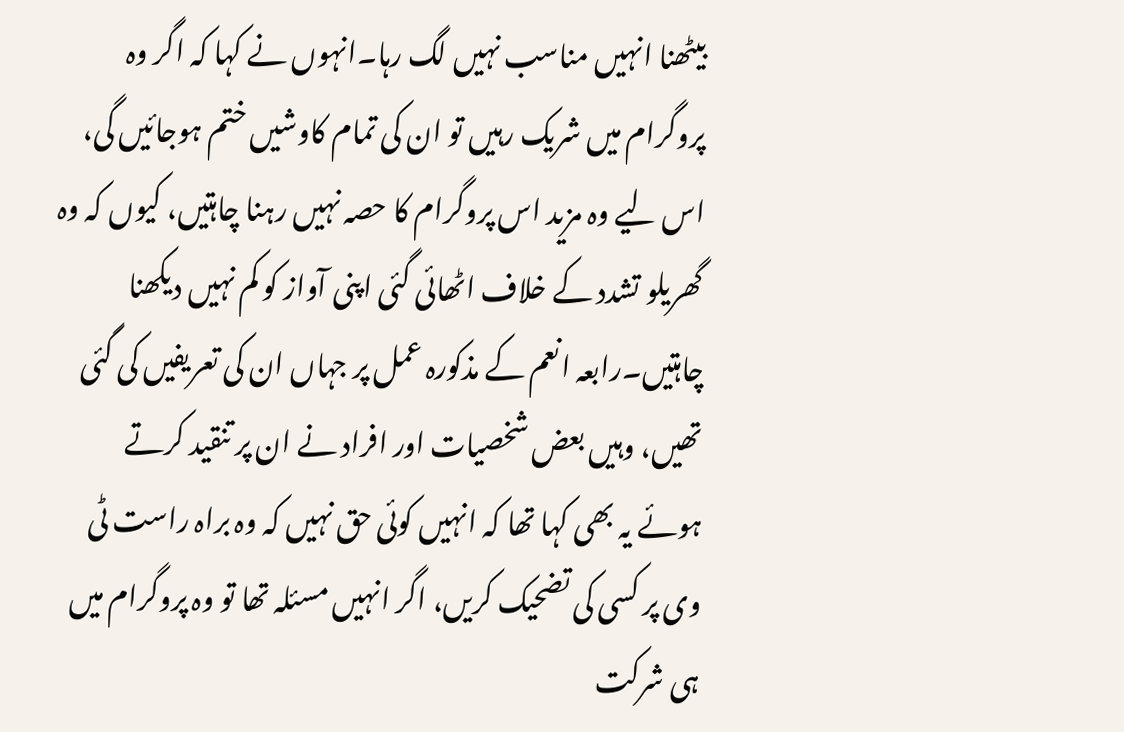بیٹھنا انہیں مناسب نہیں لگ رہا۔انہوں نے کہا کہ اگر وہ پروگرام میں شریک رہیں تو ان کی تمام کاوشیں ختم ہوجائیں گی، اس لیے وہ مزید اس پروگرام کا حصہ نہیں رہنا چاہتیں، کیوں کہ وہ گھریلو تشدد کے خلاف اٹھائی گئی اپنی آواز کو کم نہیں دیکھنا چاہتیں۔رابعہ انعم کے مذکورہ عمل پر جہاں ان کی تعریفیں کی گئی تھیں، وہیں بعض شخصیات اور افراد نے ان پر تنقید کرتے ہوئے یہ بھی کہا تھا کہ انہیں کوئی حق نہیں کہ وہ براہ راست ٹی وی پر کسی کی تضحیک کریں، اگر انہیں مسئلہ تھا تو وہ پروگرام میں ہی شرکت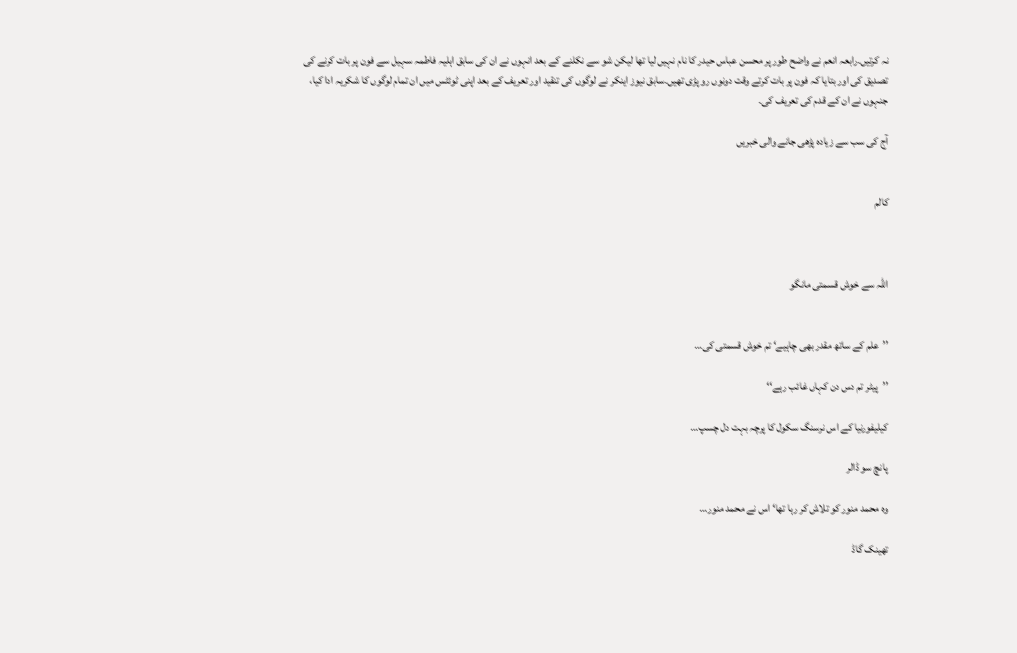نہ کرتیں۔رابعہ انعم نے واضح طور پر محسن عباس حیدر کا نام نہیں لیا تھا لیکن شو سے نکلنے کے بعد انہوں نے ان کی سابق اہلیہ فاطمہ سہیل سے فون پر بات کرنے کی تصدیق کی اور بتایا کہ فون پر بات کرتے وقت دونوں رو پڑی تھیں۔سابق نیوز اینکر نے لوگوں کی تنقید اور تعریف کے بعد اپنی ٹوئٹس میں ان تمام لوگوں کا شکریہ ادا کیا، جنہوں نے ان کے قدم کی تعریف کی۔

آج کی سب سے زیادہ پڑھی جانے والی خبریں


کالم



اللہ سے خوش قسمتی مانگو


’’علم کے ساتھ مقدر بھی چاہیے‘ تم خوش قسمتی کی…

’’پیٹر تم دس دن کہاں غائب رہے‘‘

کیلیفورنیا کے اس نرسنگ سکول کا پرچہ بہت دل چسپ…

پانچ سو ڈالر

وہ محمد منور کو تلاش کر رہا تھا‘ اس نے محمد منور…

تھینک گاڈ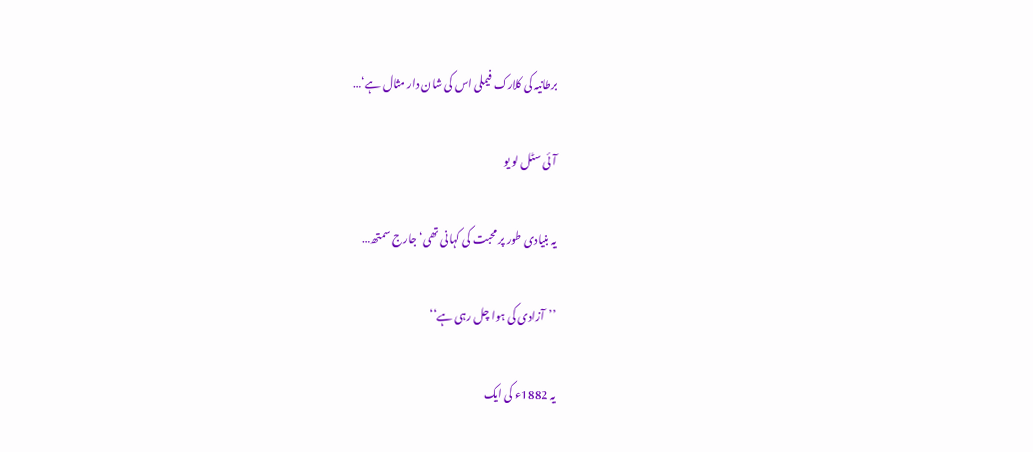برطانیہ کی کلارک فیملی اس کی شان دار مثال ہے‘…

آئی سٹل لو یو

یہ بنیادی طور پر محبت کی کہانی تھی‘ جارج سمتھ…

’’آزادی کی ہوا چل رہی ہے‘‘

یہ 1882ء کی ایک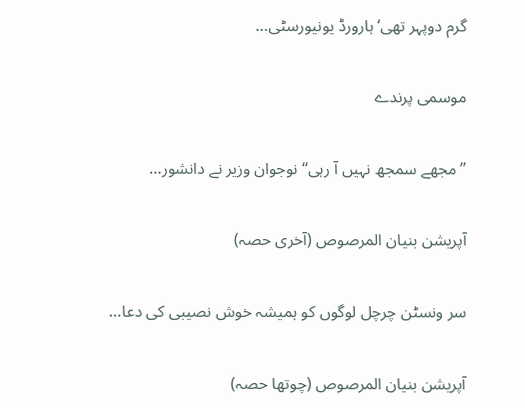گرم دوپہر تھی‘ ہارورڈ یونیورسٹی…

موسمی پرندے

’’ مجھے سمجھ نہیں آ رہی‘‘ نوجوان وزیر نے دانشور…

آپریشن بنیان المرصوص (آخری حصہ)

سر ونسٹن چرچل لوگوں کو ہمیشہ خوش نصیبی کی دعا…

آپریشن بنیان المرصوص (چوتھا حصہ)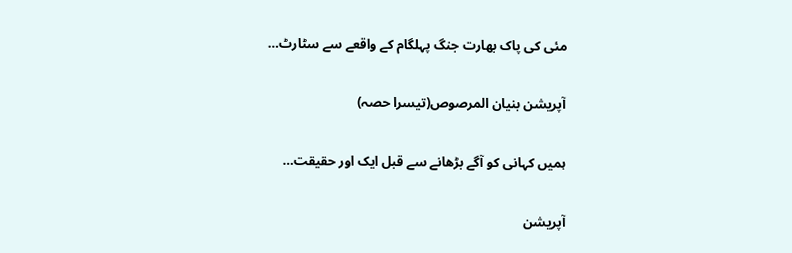مئی کی پاک بھارت جنگ پہلگام کے واقعے سے سٹارٹ…

آپریشن بنیان المرصوص(تیسرا حصہ)

ہمیں کہانی کو آگے بڑھانے سے قبل ایک اور حقیقت…

آپریشن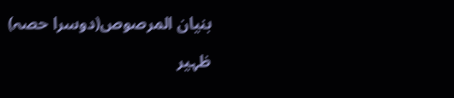بنیان المرصوص(دوسرا حصہ)

ظہیر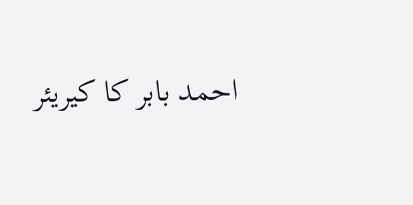احمد بابر کا کیریئر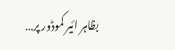بظاہر ائیر کموڈور پر…